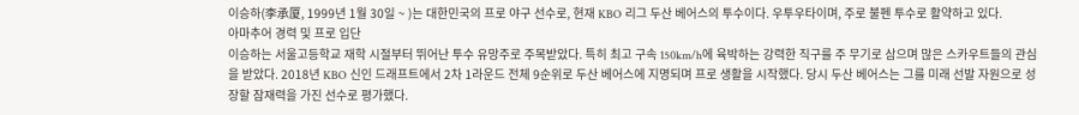이승하(李承厦, 1999년 1월 30일 ~ )는 대한민국의 프로 야구 선수로, 현재 KBO 리그 두산 베어스의 투수이다. 우투우타이며, 주로 불펜 투수로 활약하고 있다.
아마추어 경력 및 프로 입단
이승하는 서울고등학교 재학 시절부터 뛰어난 투수 유망주로 주목받았다. 특히 최고 구속 150km/h에 육박하는 강력한 직구를 주 무기로 삼으며 많은 스카우트들의 관심을 받았다. 2018년 KBO 신인 드래프트에서 2차 1라운드 전체 9순위로 두산 베어스에 지명되며 프로 생활을 시작했다. 당시 두산 베어스는 그를 미래 선발 자원으로 성장할 잠재력을 가진 선수로 평가했다.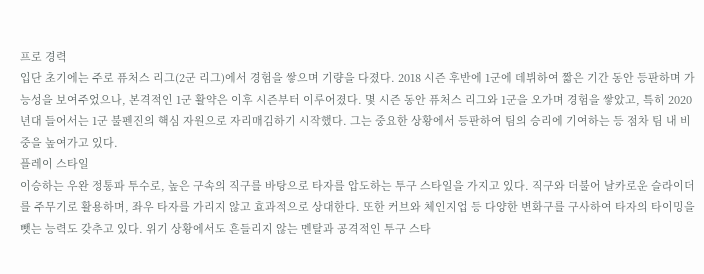프로 경력
입단 초기에는 주로 퓨처스 리그(2군 리그)에서 경험을 쌓으며 기량을 다졌다. 2018 시즌 후반에 1군에 데뷔하여 짧은 기간 동안 등판하며 가능성을 보여주었으나, 본격적인 1군 활약은 이후 시즌부터 이루어졌다. 몇 시즌 동안 퓨처스 리그와 1군을 오가며 경험을 쌓았고, 특히 2020년대 들어서는 1군 불펜진의 핵심 자원으로 자리매김하기 시작했다. 그는 중요한 상황에서 등판하여 팀의 승리에 기여하는 등 점차 팀 내 비중을 높여가고 있다.
플레이 스타일
이승하는 우완 정통파 투수로, 높은 구속의 직구를 바탕으로 타자를 압도하는 투구 스타일을 가지고 있다. 직구와 더불어 날카로운 슬라이더를 주무기로 활용하며, 좌우 타자를 가리지 않고 효과적으로 상대한다. 또한 커브와 체인지업 등 다양한 변화구를 구사하여 타자의 타이밍을 뺏는 능력도 갖추고 있다. 위기 상황에서도 흔들리지 않는 멘탈과 공격적인 투구 스타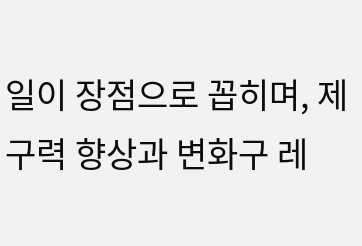일이 장점으로 꼽히며, 제구력 향상과 변화구 레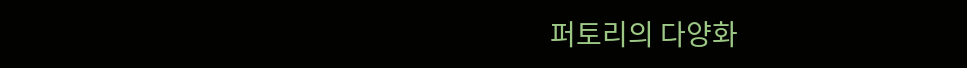퍼토리의 다양화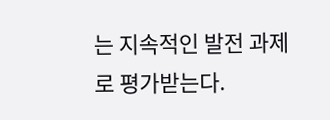는 지속적인 발전 과제로 평가받는다.